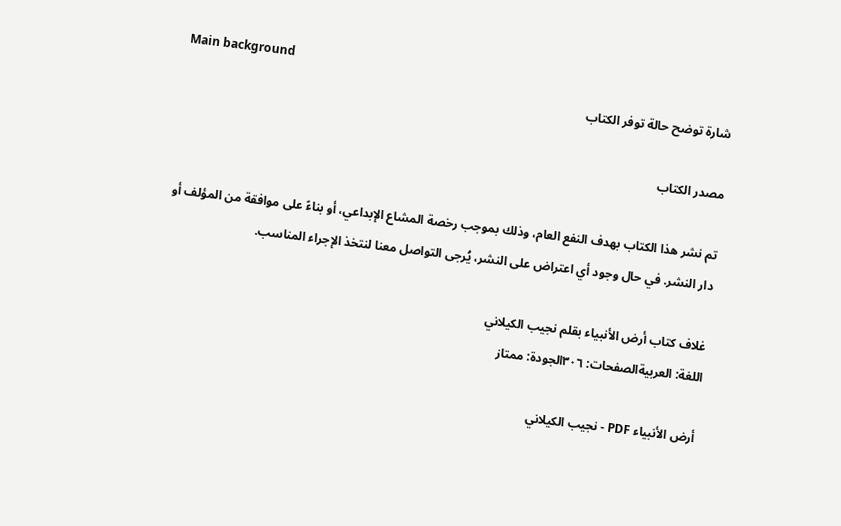Main background
شارة توضح حالة توفر الكتاب

مصدر الكتاب

تم نشر هذا الكتاب بهدف النفع العام، وذلك بموجب رخصة المشاع الإبداعي، أو بناءً على موافقة من المؤلف أو دار النشر. في حال وجود أي اعتراض على النشر، يُرجى التواصل معنا لنتخذ الإجراء المناسب.

غلاف كتاب أرض الأنبياء بقلم نجيب الكيلاني
اللغة: العربيةالصفحات: ٣٠٦الجودة: ممتاز

أرض الأنبياء PDF - نجيب الكيلاني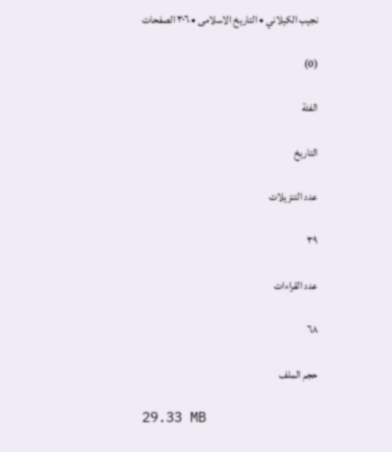نجيب الكيلاني • التاريخ الاسلامى • ٣٠٦ الصفحات

(0)

الفئة

التاريخ

عدد التنزيلات

٣٩

عدد القراءات

٦٨

حجم الملف

29.33 MB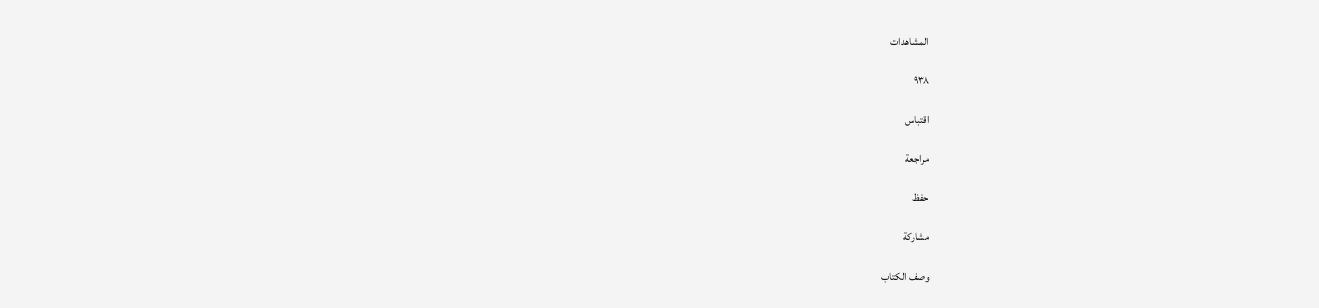المشاهدات

٩٣٨

اقتباس

مراجعة

حفظ

مشاركة

وصف الكتاب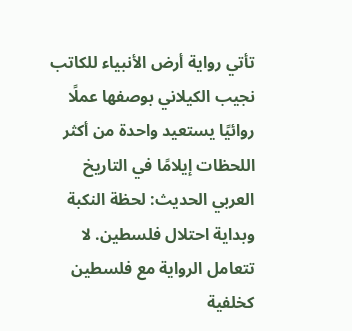تأتي رواية أرض الأنبياء للكاتب نجيب الكيلاني بوصفها عملًا روائيًا يستعيد واحدة من أكثر اللحظات إيلامًا في التاريخ العربي الحديث: لحظة النكبة وبداية احتلال فلسطين. لا تتعامل الرواية مع فلسطين كخلفية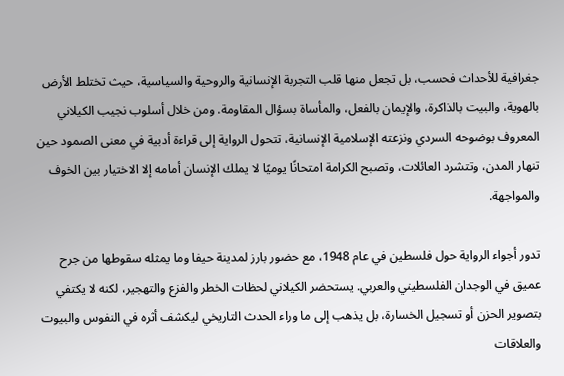جغرافية للأحداث فحسب، بل تجعل منها قلب التجربة الإنسانية والروحية والسياسية، حيث تختلط الأرض بالهوية، والبيت بالذاكرة، والإيمان بالفعل، والمأساة بسؤال المقاومة. ومن خلال أسلوب نجيب الكيلاني المعروف بوضوحه السردي ونزعته الإسلامية الإنسانية، تتحول الرواية إلى قراءة أدبية في معنى الصمود حين تنهار المدن، وتتشرد العائلات، وتصبح الكرامة امتحانًا يوميًا لا يملك الإنسان أمامه إلا الاختيار بين الخوف والمواجهة.

تدور أجواء الرواية حول فلسطين في عام 1948، مع حضور بارز لمدينة حيفا وما يمثله سقوطها من جرح عميق في الوجدان الفلسطيني والعربي. يستحضر الكيلاني لحظات الخطر والفزع والتهجير، لكنه لا يكتفي بتصوير الحزن أو تسجيل الخسارة، بل يذهب إلى ما وراء الحدث التاريخي ليكشف أثره في النفوس والبيوت والعلاقات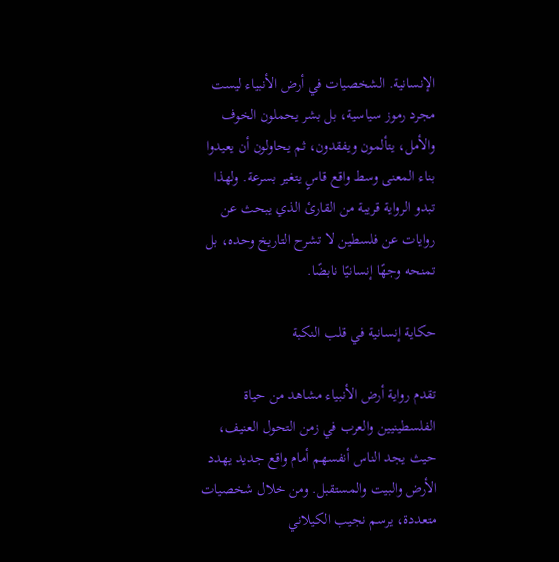الإنسانية. الشخصيات في أرض الأنبياء ليست مجرد رموز سياسية، بل بشر يحملون الخوف والأمل، يتألمون ويفقدون، ثم يحاولون أن يعيدوا بناء المعنى وسط واقع قاسٍ يتغير بسرعة. ولهذا تبدو الرواية قريبة من القارئ الذي يبحث عن روايات عن فلسطين لا تشرح التاريخ وحده، بل تمنحه وجهًا إنسانيًا نابضًا.

حكاية إنسانية في قلب النكبة

تقدم رواية أرض الأنبياء مشاهد من حياة الفلسطينيين والعرب في زمن التحول العنيف، حيث يجد الناس أنفسهم أمام واقع جديد يهدد الأرض والبيت والمستقبل. ومن خلال شخصيات متعددة، يرسم نجيب الكيلاني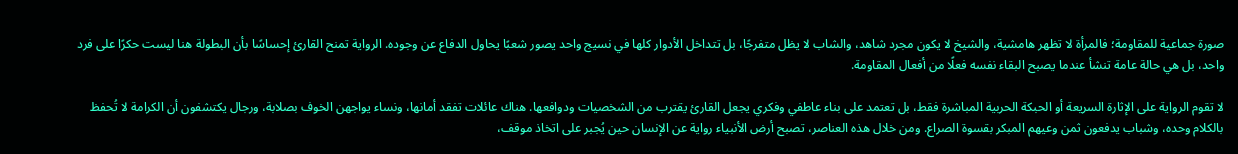صورة جماعية للمقاومة؛ فالمرأة لا تظهر هامشية، والشيخ لا يكون مجرد شاهد، والشاب لا يظل متفرجًا، بل تتداخل الأدوار كلها في نسيج واحد يصور شعبًا يحاول الدفاع عن وجوده. الرواية تمنح القارئ إحساسًا بأن البطولة هنا ليست حكرًا على فرد واحد، بل هي حالة عامة تنشأ عندما يصبح البقاء نفسه فعلًا من أفعال المقاومة.

لا تقوم الرواية على الإثارة السريعة أو الحبكة الحربية المباشرة فقط، بل تعتمد على بناء عاطفي وفكري يجعل القارئ يقترب من الشخصيات ودوافعها. هناك عائلات تفقد أمانها، ونساء يواجهن الخوف بصلابة، ورجال يكتشفون أن الكرامة لا تُحفظ بالكلام وحده، وشباب يدفعون ثمن وعيهم المبكر بقسوة الصراع. ومن خلال هذه العناصر، تصبح أرض الأنبياء رواية عن الإنسان حين يُجبر على اتخاذ موقف،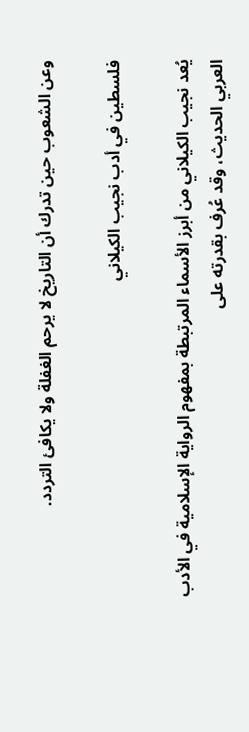وعن الشعوب حين تدرك أن التاريخ لا يرحم الغفلة ولا يكافئ التردد.

فلسطين في أدب نجيب الكيلاني

يُعد نجيب الكيلاني من أبرز الأسماء المرتبطة بمفهوم الرواية الإسلامية في الأدب العربي الحديث، وقد عُرف بقدرته على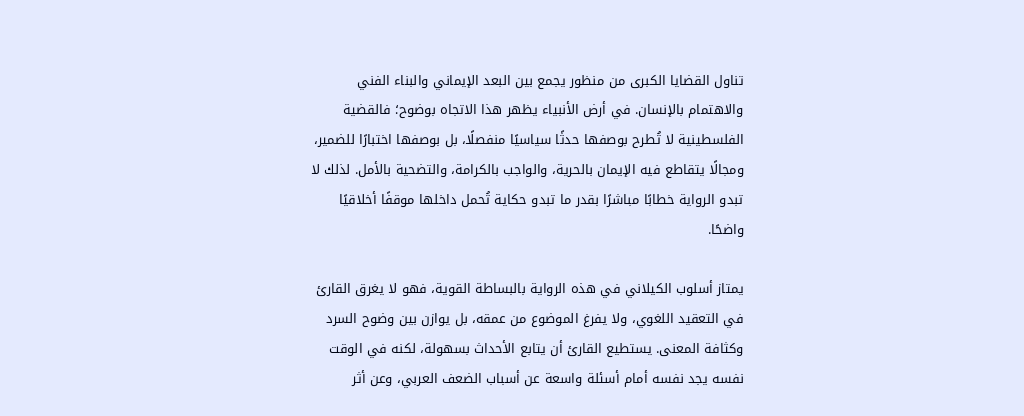تناول القضايا الكبرى من منظور يجمع بين البعد الإيماني والبناء الفني والاهتمام بالإنسان. في أرض الأنبياء يظهر هذا الاتجاه بوضوح؛ فالقضية الفلسطينية لا تُطرح بوصفها حدثًا سياسيًا منفصلًا، بل بوصفها اختبارًا للضمير، ومجالًا يتقاطع فيه الإيمان بالحرية، والواجب بالكرامة، والتضحية بالأمل. لذلك لا تبدو الرواية خطابًا مباشرًا بقدر ما تبدو حكاية تُحمل داخلها موقفًا أخلاقيًا واضحًا.

يمتاز أسلوب الكيلاني في هذه الرواية بالبساطة القوية، فهو لا يغرق القارئ في التعقيد اللغوي، ولا يفرغ الموضوع من عمقه، بل يوازن بين وضوح السرد وكثافة المعنى. يستطيع القارئ أن يتابع الأحداث بسهولة، لكنه في الوقت نفسه يجد نفسه أمام أسئلة واسعة عن أسباب الضعف العربي، وعن أثر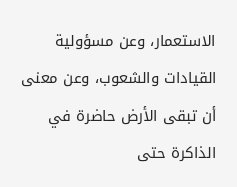الاستعمار، وعن مسؤولية القيادات والشعوب، وعن معنى أن تبقى الأرض حاضرة في الذاكرة حتى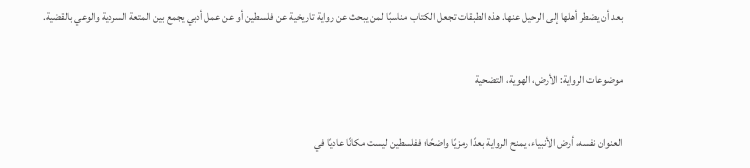بعد أن يضطر أهلها إلى الرحيل عنها. هذه الطبقات تجعل الكتاب مناسبًا لمن يبحث عن رواية تاريخية عن فلسطين أو عن عمل أدبي يجمع بين المتعة السردية والوعي بالقضية.

موضوعات الرواية: الأرض، الهوية، التضحية

العنوان نفسه، أرض الأنبياء، يمنح الرواية بعدًا رمزيًا واضحًا؛ ففلسطين ليست مكانًا عاديًا في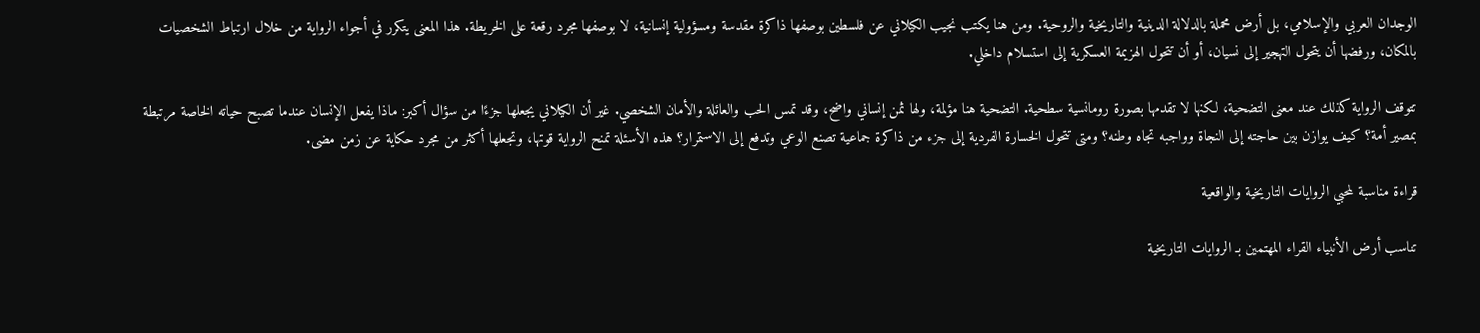الوجدان العربي والإسلامي، بل أرض محملة بالدلالة الدينية والتاريخية والروحية. ومن هنا يكتب نجيب الكيلاني عن فلسطين بوصفها ذاكرة مقدسة ومسؤولية إنسانية، لا بوصفها مجرد رقعة على الخريطة. هذا المعنى يتكرر في أجواء الرواية من خلال ارتباط الشخصيات بالمكان، ورفضها أن يتحول التهجير إلى نسيان، أو أن تتحول الهزيمة العسكرية إلى استسلام داخلي.

تتوقف الرواية كذلك عند معنى التضحية، لكنها لا تقدمها بصورة رومانسية سطحية. التضحية هنا مؤلمة، ولها ثمن إنساني واضح، وقد تمس الحب والعائلة والأمان الشخصي. غير أن الكيلاني يجعلها جزءًا من سؤال أكبر: ماذا يفعل الإنسان عندما تصبح حياته الخاصة مرتبطة بمصير أمة؟ كيف يوازن بين حاجته إلى النجاة وواجبه تجاه وطنه؟ ومتى تتحول الخسارة الفردية إلى جزء من ذاكرة جماعية تصنع الوعي وتدفع إلى الاستمرار؟ هذه الأسئلة تمنح الرواية قوتها، وتجعلها أكثر من مجرد حكاية عن زمن مضى.

قراءة مناسبة لمحبي الروايات التاريخية والواقعية

تناسب أرض الأنبياء القراء المهتمين بـ الروايات التاريخية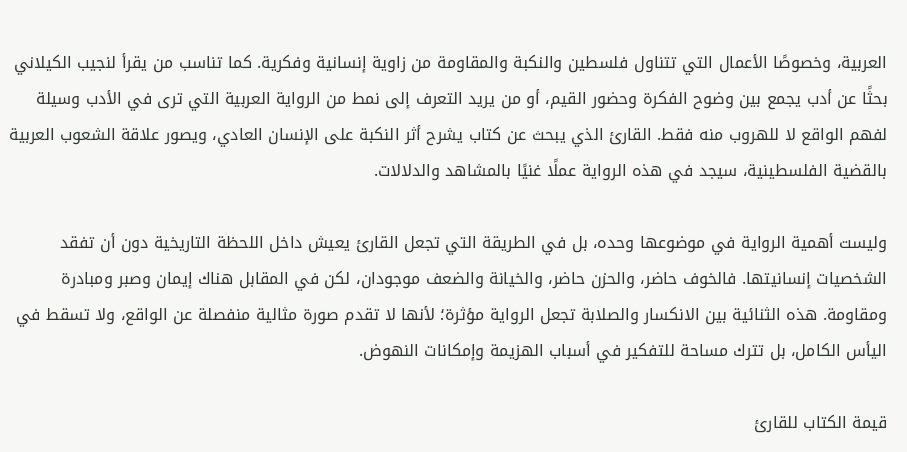العربية، وخصوصًا الأعمال التي تتناول فلسطين والنكبة والمقاومة من زاوية إنسانية وفكرية. كما تناسب من يقرأ لنجيب الكيلاني بحثًا عن أدب يجمع بين وضوح الفكرة وحضور القيم، أو من يريد التعرف إلى نمط من الرواية العربية التي ترى في الأدب وسيلة لفهم الواقع لا للهروب منه فقط. القارئ الذي يبحث عن كتاب يشرح أثر النكبة على الإنسان العادي، ويصور علاقة الشعوب العربية بالقضية الفلسطينية، سيجد في هذه الرواية عملًا غنيًا بالمشاهد والدلالات.

وليست أهمية الرواية في موضوعها وحده، بل في الطريقة التي تجعل القارئ يعيش داخل اللحظة التاريخية دون أن تفقد الشخصيات إنسانيتها. فالخوف حاضر، والحزن حاضر، والخيانة والضعف موجودان، لكن في المقابل هناك إيمان وصبر ومبادرة ومقاومة. هذه الثنائية بين الانكسار والصلابة تجعل الرواية مؤثرة؛ لأنها لا تقدم صورة مثالية منفصلة عن الواقع، ولا تسقط في اليأس الكامل، بل تترك مساحة للتفكير في أسباب الهزيمة وإمكانات النهوض.

قيمة الكتاب للقارئ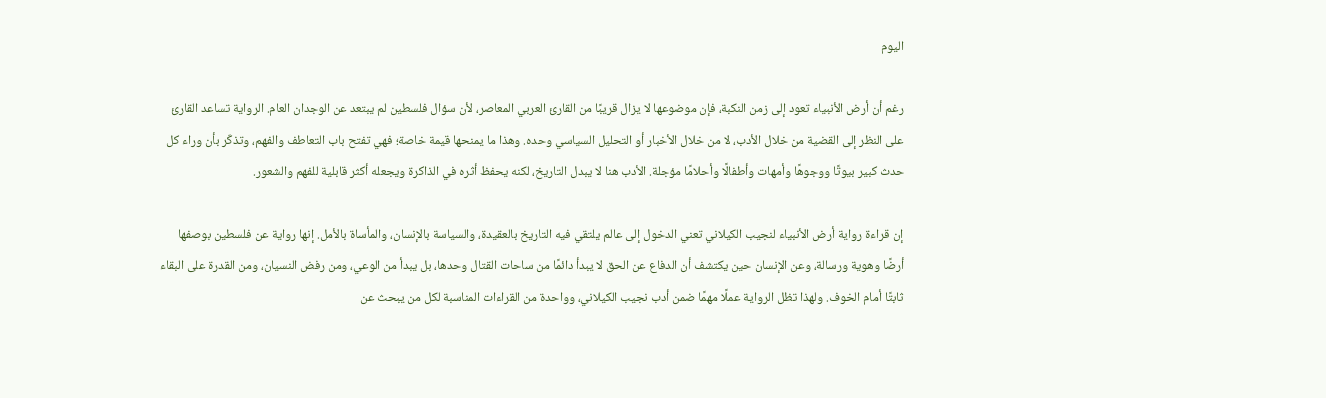اليوم

رغم أن أرض الأنبياء تعود إلى زمن النكبة، فإن موضوعها لا يزال قريبًا من القارئ العربي المعاصر، لأن سؤال فلسطين لم يبتعد عن الوجدان العام. الرواية تساعد القارئ على النظر إلى القضية من خلال الأدب، لا من خلال الأخبار أو التحليل السياسي وحده. وهذا ما يمنحها قيمة خاصة؛ فهي تفتح باب التعاطف والفهم، وتذكّر بأن وراء كل حدث كبير بيوتًا ووجوهًا وأمهات وأطفالًا وأحلامًا مؤجلة. الأدب هنا لا يبدل التاريخ، لكنه يحفظ أثره في الذاكرة ويجعله أكثر قابلية للفهم والشعور.

إن قراءة رواية أرض الأنبياء لنجيب الكيلاني تعني الدخول إلى عالم يلتقي فيه التاريخ بالعقيدة، والسياسة بالإنسان، والمأساة بالأمل. إنها رواية عن فلسطين بوصفها أرضًا وهوية ورسالة، وعن الإنسان حين يكتشف أن الدفاع عن الحق لا يبدأ دائمًا من ساحات القتال وحدها، بل يبدأ من الوعي، ومن رفض النسيان، ومن القدرة على البقاء ثابتًا أمام الخوف. ولهذا تظل الرواية عملًا مهمًا ضمن أدب نجيب الكيلاني، وواحدة من القراءات المناسبة لكل من يبحث عن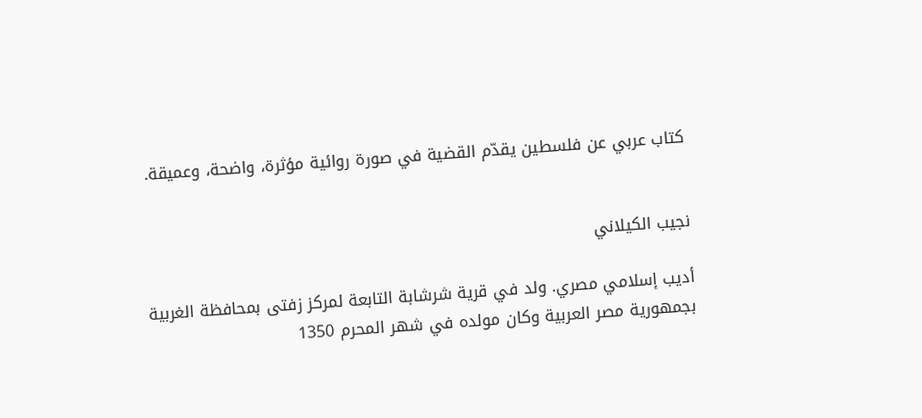كتاب عربي عن فلسطين يقدّم القضية في صورة روائية مؤثرة، واضحة، وعميقة.


نجيب الكيلاني

أديب إسلامي مصري. ولد في قرية شرشابة التابعة لمركز زفتى بمحافظة الغربية بجمهورية مصر العربية وكان مولده في شهر المحرم 1350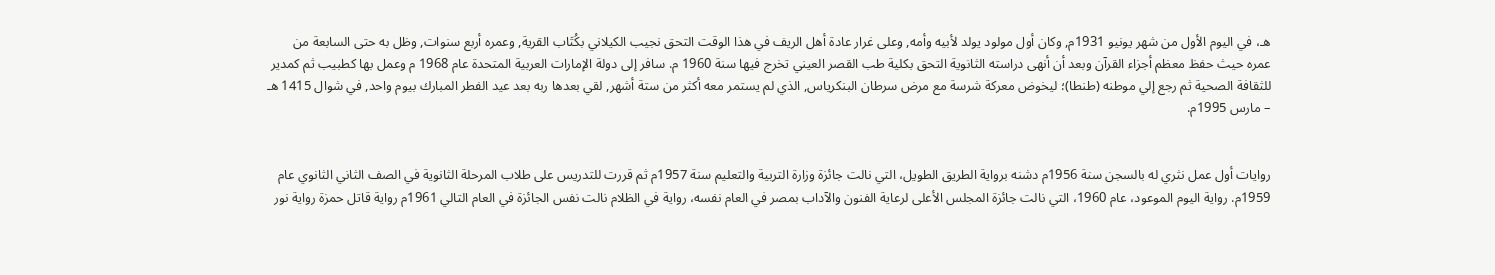هـ، في اليوم الأول من شهر يونيو 1931م, وكان أول مولود يولد لأبيه وأمه, وعلى غرار عادة أهل الريف في هذا الوقت التحق نجيب الكيلاني بكُتَاب القرية, وعمره أربع سنوات, وظل به حتى السابعة من عمره حيث حفظ معظم أجزاء القرآن وبعد أن أنهى دراسته الثانوية التحق بكلية طب القصر العيني تخرج فيها سنة 1960 م. سافر إلى دولة الإمارات العربية المتحدة عام 1968 م وعمل بها كطبيب ثم كمدير للثقافة الصحية ثم رجع إلي موطنه (طنطا)؛ ليخوض معركة شرسة مع مرض سرطان البنكرياس, الذي لم يستمر معه أكثر من ستة أشهر, لقي بعدها ربه بعد عيد الفطر المبارك بيوم واحد, في شوال 1415 هـ – مارس 1995م.


روايات أول عمل نثري له بالسجن سنة 1956م دشنه برواية الطريق الطويل، التي نالت جائزة وزارة التربية والتعليم سنة 1957م ثم قررت للتدريس على طلاب المرحلة الثانوية في الصف الثاني الثانوي عام 1959م. رواية اليوم الموعود، عام 1960، التي نالت جائزة المجلس الأعلى لرعاية الفنون والآداب بمصر في العام نفسه، رواية في الظلام نالت نفس الجائزة في العام التالي 1961م رواية قاتل حمزة رواية نور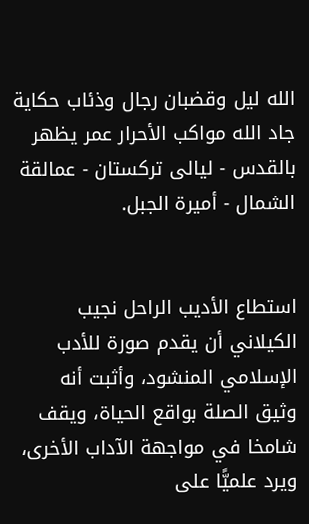الله ليل وقضبان رجال وذئاب حكاية جاد الله مواكب الأحرار عمر يظهر بالقدس - ليالى تركستان - عمالقة الشمال - أميرة الجبل.


استطاع الأديب الراحل نجيب الكيلاني أن يقدم صورة للأدب الإسلامي المنشود، وأثبت أنه وثيق الصلة بواقع الحياة، ويقف شامخا في مواجهة الآداب الأخرى، ويرد علميًّا على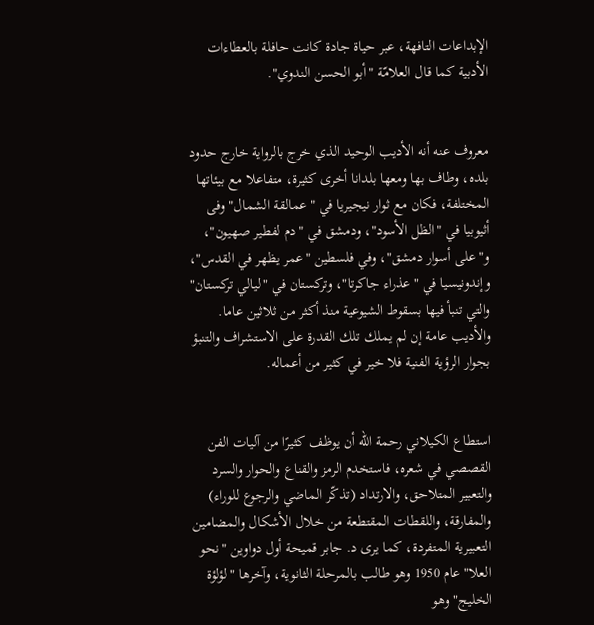الإبداعات التافهة، عبر حياة جادة كانت حافلة بالعطاءات الأدبية كما قال العلامّة "أبو الحسن الندوي".


معروف عنه أنه الأديب الوحيد الذي خرج بالرواية خارج حدود بلده، وطاف بها ومعها بلدانا أخرى كثيرة، متفاعلا مع بيئاتها المختلفة، فكان مع ثوار نيجيريا في "عمالقة الشمال" وفى أثيوبيا في "الظل الأسود"، ودمشق في "دم لفطير صهيون"، و"على أسوار دمشق"، وفي فلسطين "عمر يظهر في القدس"، وإندونيسيا في "عذراء جاكرتا"، وتركستان في "ليالي تركستان" والتي تنبأ فيها بسقوط الشيوعية منذ أكثر من ثلاثين عاما. والأديب عامة إن لم يملك تلك القدرة على الاستشراف والتنبؤ بجوار الرؤية الفنية فلا خير في كثير من أعماله.


استطاع الكيلاني رحمة الله أن يوظف كثيرًا من آليات الفن القصصي في شعره، فاستخدم الرمز والقناع والحوار والسرد والتعبير المتلاحق، والارتداد (تذكّر الماضي والرجوع للوراء) والمفارقة، واللقطات المقتطعة من خلال الأشكال والمضامين التعبيرية المتفردة، كما يرى د. جابر قميحة أول دواوين "نحو العلا" عام 1950 وهو طالب بالمرحلة الثانوية، وآخرها "لؤلؤة الخليج" وهو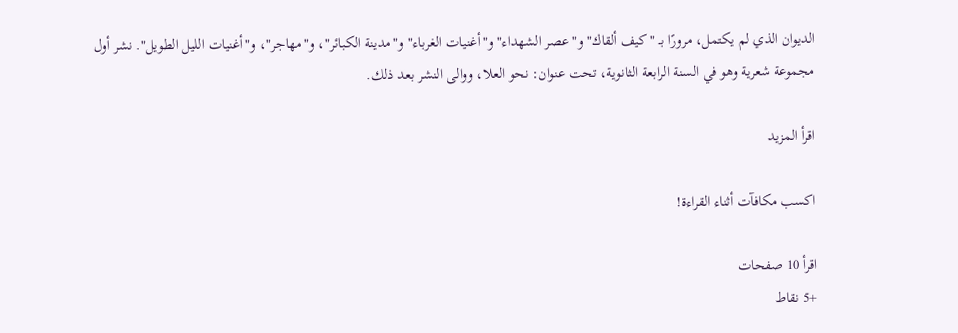الديوان الذي لم يكتمل، مرورًا بـ "كيف ألقاك" و"عصر الشهداء" و"أغنيات الغرباء" و"مدينة الكبائر"، و"مهاجر"، و"أغنيات الليل الطويل". نشر أول مجموعة شعرية وهو في السنة الرابعة الثانوية، تحت عنوان: نحو العلا، ووالى النشر بعد ذلك.

اقرأ المزيد

اكسب مكافآت أثناء القراءة!

اقرأ 10 صفحات
+5 نقاط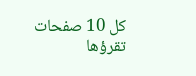كل 10 صفحات تقرؤها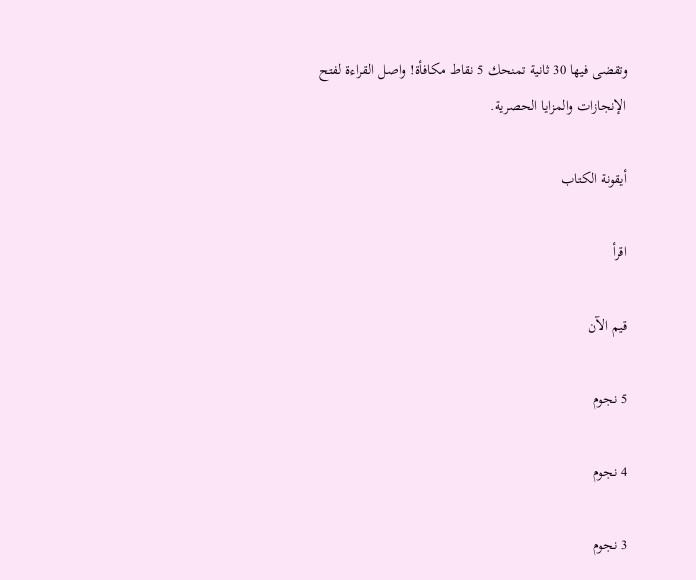وتقضى فيها 30 ثانية تمنحك 5 نقاط مكافأة! واصل القراءة لفتح الإنجازات والمزايا الحصرية.

أيقونة الكتاب

اقرأ

قيم الآن

5 نجوم

4 نجوم

3 نجوم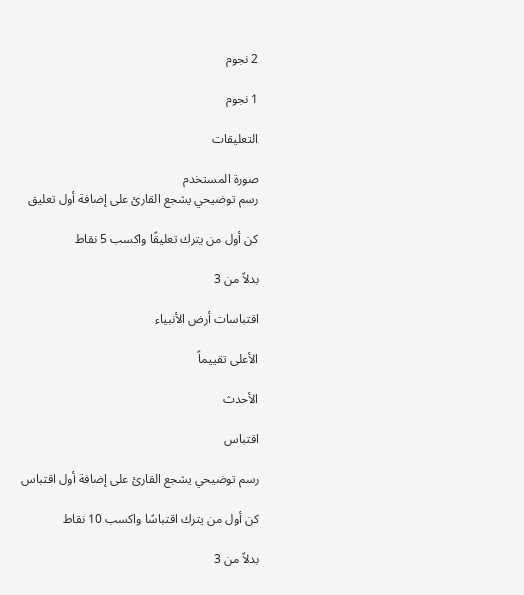2 نجوم

1 نجوم

التعليقات

صورة المستخدم
رسم توضيحي يشجع القارئ على إضافة أول تعليق

كن أول من يترك تعليقًا واكسب 5 نقاط

بدلاً من 3

اقتباسات أرض الأنبياء

الأعلى تقييماً

الأحدث

اقتباس

رسم توضيحي يشجع القارئ على إضافة أول اقتباس

كن أول من يترك اقتباسًا واكسب 10 نقاط

بدلاً من 3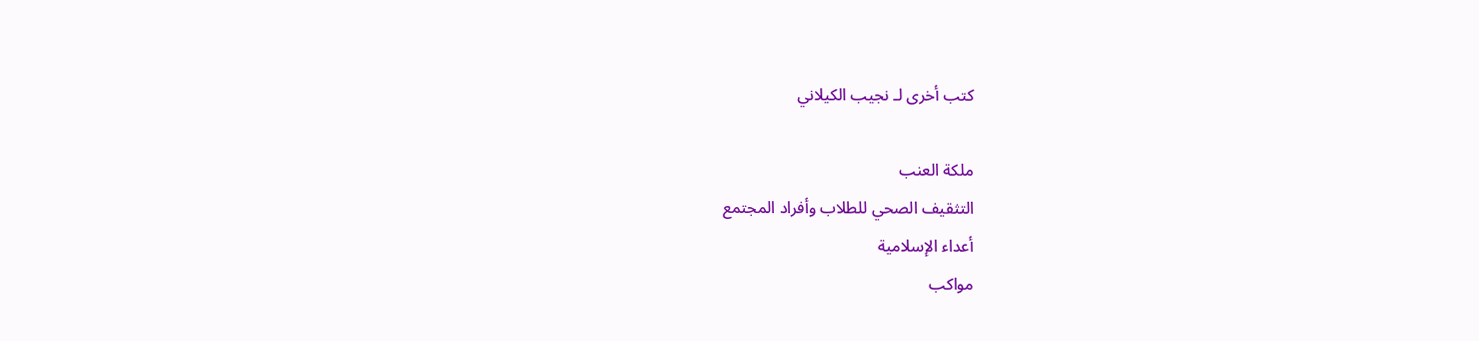كتب أخرى لـ نجيب الكيلاني

ملكة العنب
التثقيف الصحي للطلاب وأفراد المجتمع
أعداء الإسلامية
مواكب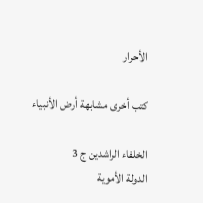الأحرار

كتب أخرى مشابهة أرض الأنبياء

الخلفاء الراشدين ج 3
الدولة الأموية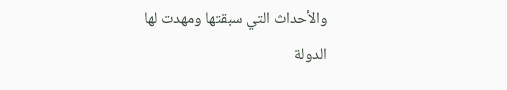والأحداث التي سبقتها ومهدت لها
الدولة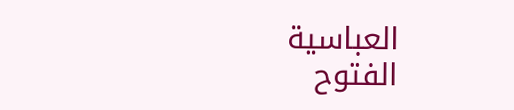العباسية
الفتوح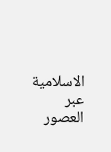الاسلامية عبر العصور